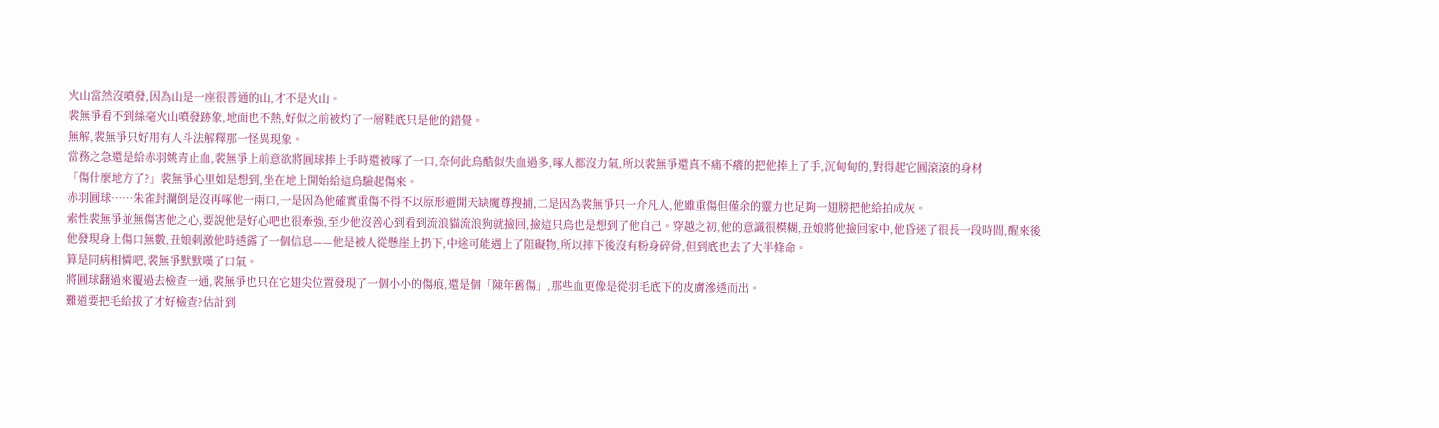火山當然沒噴發,因為山是一座很普通的山,才不是火山。
裴無爭看不到絲毫火山噴發跡象,地面也不熱,好似之前被灼了一層鞋底只是他的錯覺。
無解,裴無爭只好用有人斗法解釋那一怪異現象。
當務之急還是給赤羽姚青止血,裴無爭上前意欲將圓球捧上手時還被啄了一口,奈何此鳥酷似失血過多,啄人都沒力氣,所以裴無爭還真不痛不癢的把他捧上了手,沉甸甸的,對得起它圓滾滾的身材
「傷什麼地方了?」裴無爭心里如是想到,坐在地上開始給這鳥驗起傷來。
赤羽圓球……朱雀封瀾倒是沒再啄他一兩口,一是因為他確實重傷不得不以原形避開天缺魔尊搜捕,二是因為裴無爭只一介凡人,他雖重傷但僅余的靈力也足夠一翅膀把他給拍成灰。
索性裴無爭並無傷害他之心,要說他是好心吧也很牽強,至少他沒善心到看到流浪貓流浪狗就撿回,撿這只鳥也是想到了他自己。穿越之初,他的意識很模糊,丑娘將他撿回家中,他昏迷了很長一段時間,醒來後他發現身上傷口無數,丑娘刺激他時透露了一個信息——他是被人從懸崖上扔下,中途可能遇上了阻礙物,所以摔下後沒有粉身碎骨,但到底也去了大半條命。
算是同病相憐吧,裴無爭默默嘆了口氣。
將圓球翻過來覆過去檢查一通,裴無爭也只在它翅尖位置發現了一個小小的傷痕,還是個「陳年舊傷」,那些血更像是從羽毛底下的皮膚滲透而出。
難道要把毛給拔了才好檢查?估計到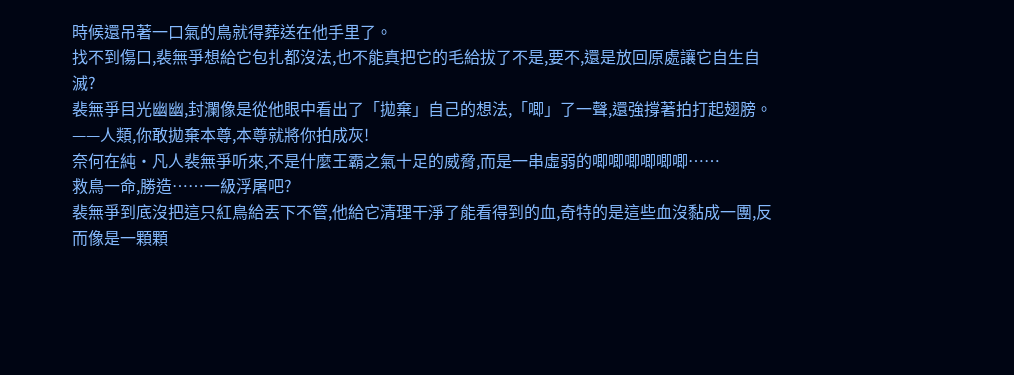時候還吊著一口氣的鳥就得葬送在他手里了。
找不到傷口,裴無爭想給它包扎都沒法,也不能真把它的毛給拔了不是,要不,還是放回原處讓它自生自滅?
裴無爭目光幽幽,封瀾像是從他眼中看出了「拋棄」自己的想法,「唧」了一聲,還強撐著拍打起翅膀。
——人類,你敢拋棄本尊,本尊就將你拍成灰!
奈何在純•凡人裴無爭听來,不是什麼王霸之氣十足的威脅,而是一串虛弱的唧唧唧唧唧唧……
救鳥一命,勝造……一級浮屠吧?
裴無爭到底沒把這只紅鳥給丟下不管,他給它清理干淨了能看得到的血,奇特的是這些血沒黏成一團,反而像是一顆顆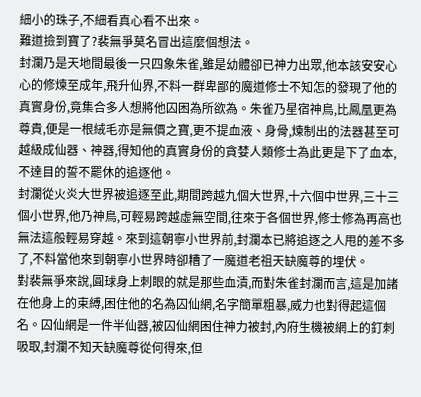細小的珠子,不細看真心看不出來。
難道撿到寶了?裴無爭莫名冒出這麼個想法。
封瀾乃是天地間最後一只四象朱雀,雖是幼體卻已神力出眾,他本該安安心心的修煉至成年,飛升仙界,不料一群卑鄙的魔道修士不知怎的發現了他的真實身份,竟集合多人想將他囚困為所欲為。朱雀乃星宿神鳥,比鳳凰更為尊貴,便是一根絨毛亦是無價之寶,更不提血液、身骨,煉制出的法器甚至可越級成仙器、神器,得知他的真實身份的貪婪人類修士為此更是下了血本,不達目的誓不罷休的追逐他。
封瀾從火炎大世界被追逐至此,期間跨越九個大世界,十六個中世界,三十三個小世界,他乃神鳥,可輕易跨越虛無空間,往來于各個世界,修士修為再高也無法這般輕易穿越。來到這朝寧小世界前,封瀾本已將追逐之人甩的差不多了,不料當他來到朝寧小世界時卻糟了一魔道老祖天缺魔尊的埋伏。
對裴無爭來說,圓球身上刺眼的就是那些血漬,而對朱雀封瀾而言,這是加諸在他身上的束縛,困住他的名為囚仙網,名字簡單粗暴,威力也對得起這個名。囚仙網是一件半仙器,被囚仙網困住神力被封,內府生機被網上的釘刺吸取,封瀾不知天缺魔尊從何得來,但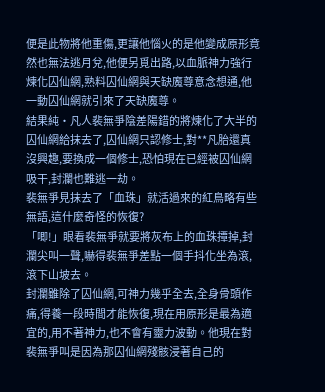便是此物將他重傷,更讓他惱火的是他變成原形竟然也無法逃月兌,他便另覓出路,以血脈神力強行煉化囚仙網,熟料囚仙網與天缺魔尊意念想通,他一動囚仙網就引來了天缺魔尊。
結果純•凡人裴無爭陰差陽錯的將煉化了大半的囚仙網給抹去了,囚仙網只認修士,對**凡胎還真沒興趣,要換成一個修士,恐怕現在已經被囚仙網吸干,封瀾也難逃一劫。
裴無爭見抹去了「血珠」就活過來的紅鳥略有些無語,這什麼奇怪的恢復?
「唧!」眼看裴無爭就要將灰布上的血珠撢掉,封瀾尖叫一聲,嚇得裴無爭差點一個手抖化坐為滾,滾下山坡去。
封瀾雖除了囚仙網,可神力幾乎全去,全身骨頭作痛,得養一段時間才能恢復,現在用原形是最為適宜的,用不著神力,也不會有靈力波動。他現在對裴無爭叫是因為那囚仙網殘骸浸著自己的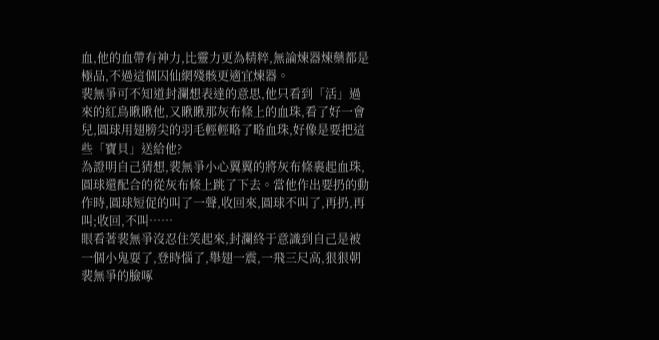血,他的血帶有神力,比靈力更為精粹,無論煉器煉藥都是極品,不過這個囚仙網殘骸更適宜煉器。
裴無爭可不知道封瀾想表達的意思,他只看到「活」過來的紅鳥瞅瞅他,又瞅瞅那灰布條上的血珠,看了好一會兒,圓球用翅膀尖的羽毛輕輕略了略血珠,好像是要把這些「寶貝」送給他?
為證明自己猜想,裴無爭小心翼翼的將灰布條裹起血珠,圓球還配合的從灰布條上跳了下去。當他作出要扔的動作時,圓球短促的叫了一聲,收回來,圓球不叫了,再扔,再叫;收回,不叫……
眼看著裴無爭沒忍住笑起來,封瀾終于意識到自己是被一個小鬼耍了,登時惱了,舉翅一震,一飛三尺高,狠狠朝裴無爭的臉啄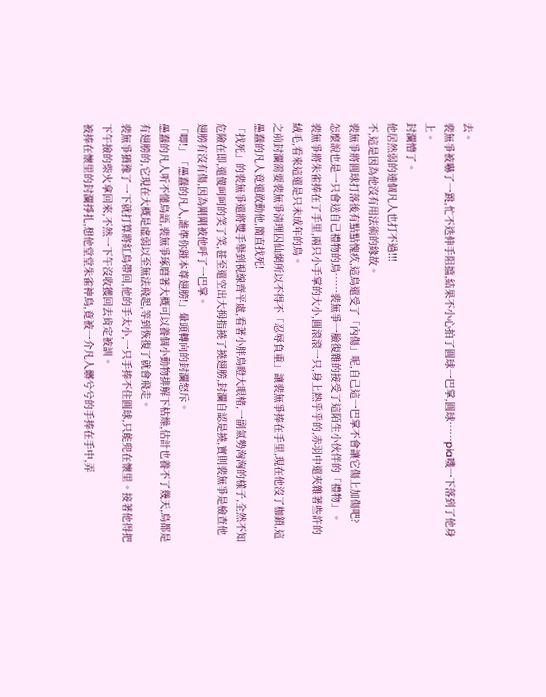去。
裴無爭被嚇了一跳,忙不迭伸手阻擋,結果不小心拍了圓球一巴掌,圓球……pia嘰一下落到了他身上。
封瀾懵了。
他居然弱的連個凡人也打不過!!!
不,這是因為他沒有用法術的緣故。
裴無爭將圓球打落後有點點愧疚,這鳥還受了「內傷」呢,自己這一巴掌不會讓它傷上加傷吧?
怎麼說也是一只會送自己禮物的鳥……裴無爭一臉復雜的接受了這陌生小伙伴的「禮物」。
裴無爭將朱雀捧在了手里,兩只小手掌的大小,圓滾滾一只,身上熱乎乎的,赤羽中還夾雜著些許的絨毛,看來這還是只未成年的鳥。
之前封瀾需要裴無爭清理囚仙網所以不得不「忍辱負重」讓裴無爭捧在手里,現在他沒了枷鎖,這愚蠢的凡人竟還敢動他,簡直找死!
「找死」的裴無爭還將雙手舉到視線齊平處,看著小胖鳥瞪大眼楮,一副氣勢洶洶的樣子,全然不知危險在即,還傻呵呵的笑了笑,甚至還空出大拇指撓了撓翅膀,封瀾自認是撓,實則裴無爭是檢查他翅膀有沒有傷,因為剛剛被他呼了一巴掌。
「唧!」「愚蠢的凡人,誰準你踫本尊翅膀!」暈頭轉向的封瀾怒斥。
愚蠢的凡人听不懂鳥語,裴無爭琢磨著大概可以養個小動物排解下枯燥,估計也養不了幾天,鳥都是有翅膀的,它現在大概是虛弱以至無法飛起,等到恢復了就會飛走。
裴無爭猶豫了一下就打算將紅鳥帶回,他的手太小,一只手捧不住圓球,只能兜在懷里。接著他得把下午撿的柴火拿回來,不然一下午沒收獲回去肯定被訓。
被捧在懷里的封瀾掙扎,想他堂堂朱雀神鳥,竟被一介凡人髒兮兮的手捧在手中,弄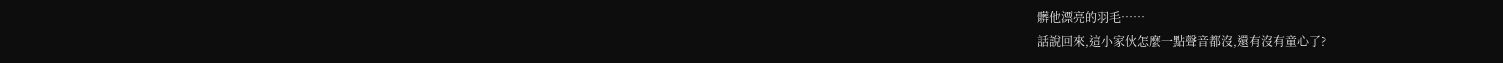髒他漂亮的羽毛……
話說回來,這小家伙怎麼一點聲音都沒,還有沒有童心了?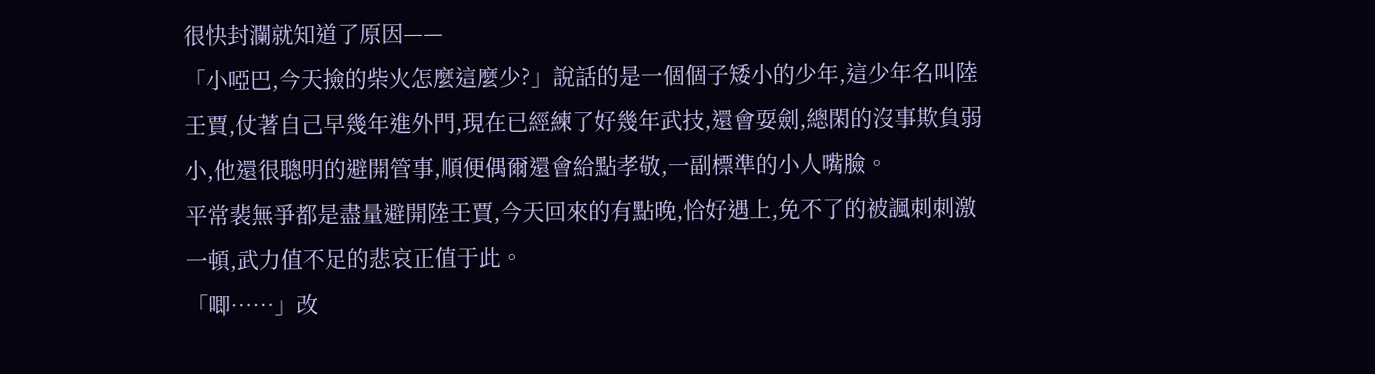很快封瀾就知道了原因——
「小啞巴,今天撿的柴火怎麼這麼少?」說話的是一個個子矮小的少年,這少年名叫陸壬賈,仗著自己早幾年進外門,現在已經練了好幾年武技,還會耍劍,總閑的沒事欺負弱小,他還很聰明的避開管事,順便偶爾還會給點孝敬,一副標準的小人嘴臉。
平常裴無爭都是盡量避開陸壬賈,今天回來的有點晚,恰好遇上,免不了的被諷刺刺激一頓,武力值不足的悲哀正值于此。
「唧……」改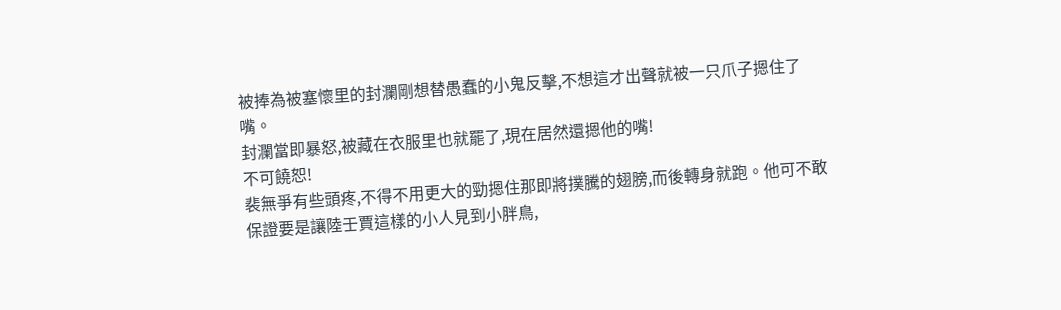被捧為被塞懷里的封瀾剛想替愚蠢的小鬼反擊,不想這才出聲就被一只爪子摁住了嘴。
封瀾當即暴怒,被藏在衣服里也就罷了,現在居然還摁他的嘴!
不可饒恕!
裴無爭有些頭疼,不得不用更大的勁摁住那即將撲騰的翅膀,而後轉身就跑。他可不敢保證要是讓陸壬賈這樣的小人見到小胖鳥,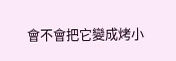會不會把它變成烤小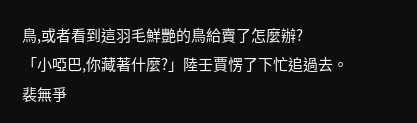鳥,或者看到這羽毛鮮艷的鳥給賣了怎麼辦?
「小啞巴,你藏著什麼?」陸壬賈愣了下忙追過去。
裴無爭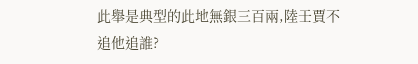此舉是典型的此地無銀三百兩,陸壬賈不追他追誰?